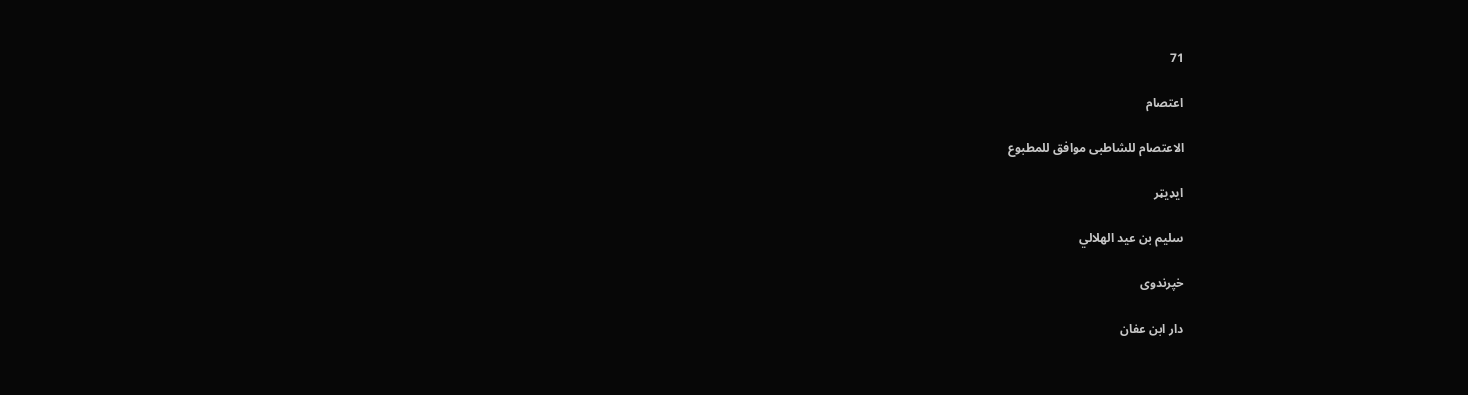71

اعتصام

الاعتصام للشاطبى موافق للمطبوع

ایډیټر

سليم بن عيد الهلالي

خپرندوی

دار ابن عفان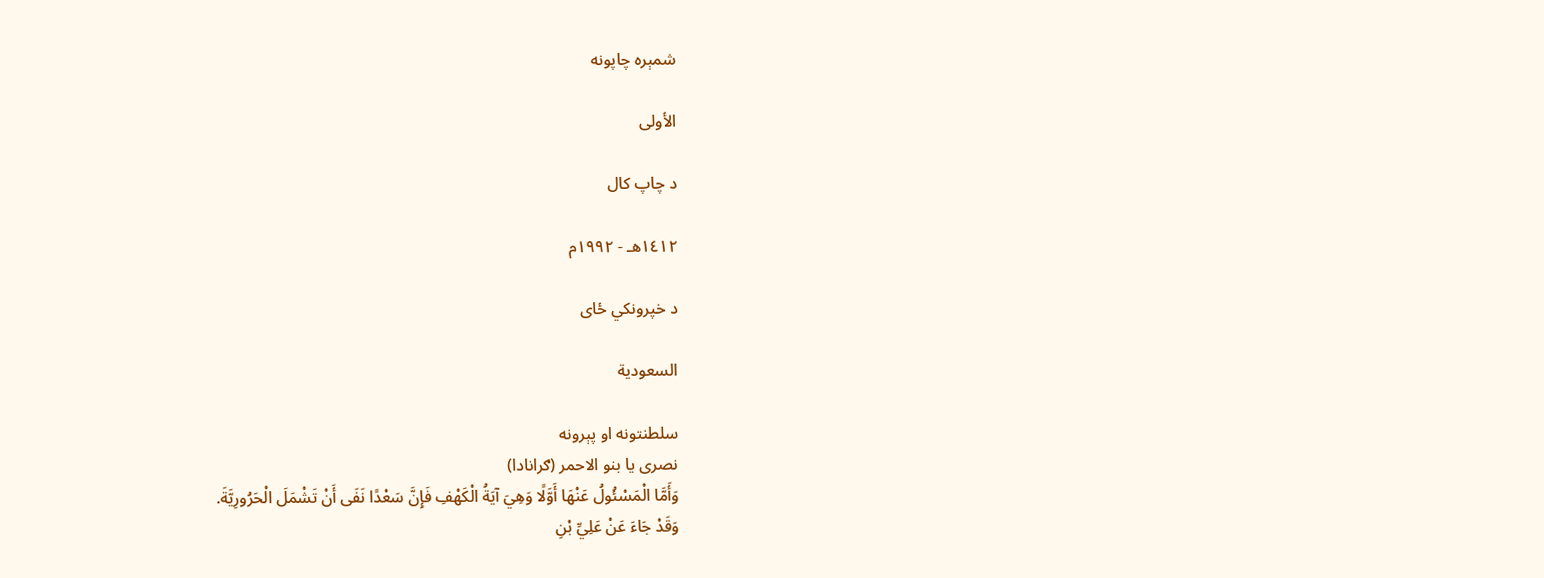شمېره چاپونه

الأولى

د چاپ کال

١٤١٢هـ - ١٩٩٢م

د خپرونکي ځای

السعودية

سلطنتونه او پېرونه
نصری یا بنو الاحمر (ګرانادا)
وَأَمَّا الْمَسْئُولُ عَنْهَا أَوَّلًا وَهِيَ آيَةُ الْكَهْفِ فَإِنَّ سَعْدًا نَفَى أَنْ تَشْمَلَ الْحَرُورِيَّةَ.
وَقَدْ جَاءَ عَنْ عَلِيِّ بْنِ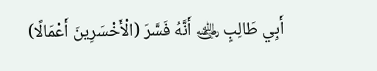أَبِي طَالِبٍ ﵁ أَنَّهُ فَسَّرَ (الْأَخْسَرِينَ أَعْمَالًا)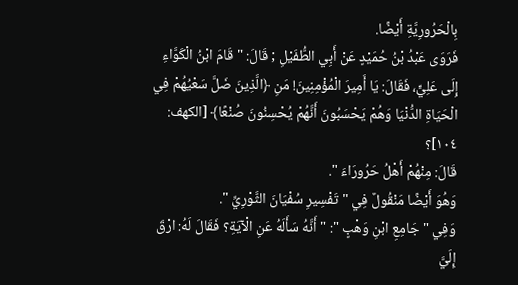بِالْحَرُورِيَّةِ أَيْضًا.
فَرَوَى عَبْدُ بْنُ حُمَيْدٍ عَنْ أَبِي الطُّفَيْلِ ; قَالَ: " قَامَ ابْنُ الْكَوَّاءِ إِلَى عَلِيٍّ، فَقَالَ: يَا أَمِيرَ الْمُؤْمِنِينَ! مَنِ ﴿الَّذِينَ ضَلَّ سَعْيُهُمْ فِي الْحَيَاةِ الدُّنْيَا وَهُمْ يَحْسَبُونَ أَنَّهُمْ يُحْسِنُونَ صُنْعًا﴾ [الكهف: ١٠٤]؟
قَالَ: مِنْهُمْ أَهْلُ حَرُورَاءَ ".
وَهُوَ أَيْضًا مَنْقُولٌ فِي " تَفْسِيرِ سُفْيَانَ الثَّوْرِيِّ ".
وَفِي " جَامِعِ ابْنِ وَهْبٍ ": " أَنَّهُ سَأَلَهُ عَنِ الْآيَةِ؟ فَقَالَ لَهُ: ارْقَ إِلَيَّ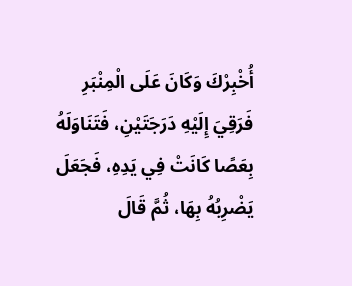أُخْبِرْكَ وَكَانَ عَلَى الْمِنْبَرِ فَرَقِيَ إِلَيْهِ دَرَجَتَيْنِ، فَتَنَاوَلَهُ بِعَصًا كَانَتْ فِي يَدِهِ، فَجَعَلَ يَضْرِبُهُ بِهَا، ثُمَّ قَالَ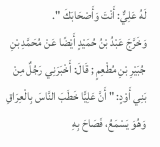لَهُ عَلِيٌّ: أَنْتَ وَأَصْحَابَكَ ".
وَخَرَّجَ عَبْدُ بْنُ حُمَيْدٍ أَيْضًا عَنْ مُحَمَّدِ بْنِ جُبَيْرِ بْنِ مُطْعِمٍ ; قَالَ: أَخْبَرَنِي رَجُلٌ مِنْ بَنِي أَوْدٍ: " أَنَّ عَلِيًّا خَطَبَ النَّاسَ بِالْعِرَاقِ وَهُوَ يَسْمَعُ، فَصَاحَ بِهِ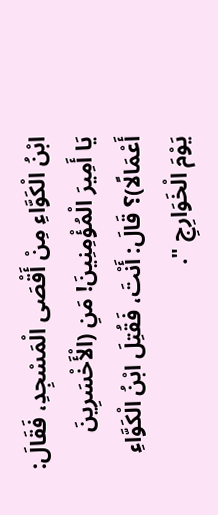ابْنُ الْكَوَّاءِ مِنْ أَقْصَى الْمَسْجِدِ، فَقَالَ: يَا أَمِيرَ الْمُؤْمِنِينَ! مَنِ (الْأَخْسَرِينَ أَعْمَالًا)؟ قَالَ: أَنْتَ، فَقُتِلَ ابْنُ الْكَوَّاءِ يَوْمَ الْخَوَارِجِ ".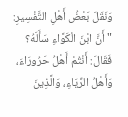وَنَقَلَ بَعْضُ أَهْلِ التَّفْسِيرِ: " أَنَّ ابْنَ الْكَوَّاءِ سَأَلَهُ؟ فَقَالَ: أَنْتُمْ أَهْلُ حَرُورَاءَ، وَأَهْلُ الرِّيَاءِ، وَالَّذِينَ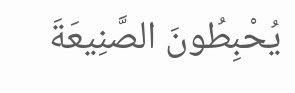يُحْبِطُونَ الصَّنِيعَةَ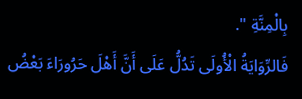بِالْمِنَّةِ ".
فَالرِّوَايَةُ الْأُولَى تَدُلُّ عَلَى أَنَّ أَهْلَ حَرُورَاءَ بَعْضُ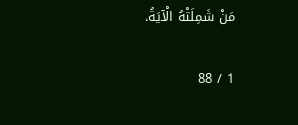مَنْ شَمِلَتْهُ الْآيَةُ.

1 / 88